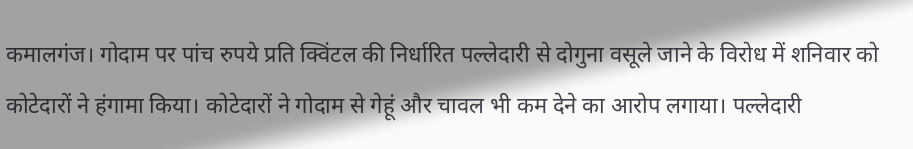कमालगंज। गोदाम पर पांच रुपये प्रति क्विंटल की निर्धारित पल्लेदारी से दोगुना वसूले जाने के विरोध में शनिवार को कोटेदारों ने हंगामा किया। कोटेदारों ने गोदाम से गेहूं और चावल भी कम देने का आरोप लगाया। पल्लेदारी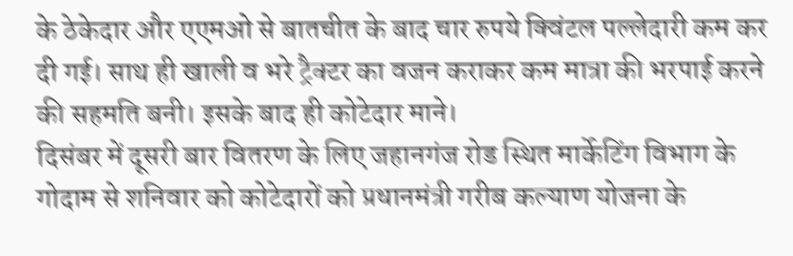के ठेकेदार और एएमओ से बातचीत के बाद चार रुपये क्विंटल पल्लेदारी कम कर दी गई। साथ ही खाली व भरे ट्रैक्टर का वजन कराकर कम मात्रा की भरपाई करने की सहमति बनी। इसके बाद ही कोटेदार माने।
दिसंबर में दूसरी बार वितरण के लिए जहानगंज रोड स्थित मार्केटिंग विभाग के गोदाम से शनिवार को कोटेदारों को प्रधानमंत्री गरीब कल्याण योजना के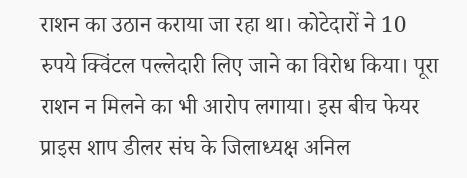राशन का उठान कराया जा रहा था। कोटेदारों ने 10 रुपये क्विंटल पल्लेदारी लिए जाने का विरोध किया। पूरा राशन न मिलने का भी आरोप लगाया। इस बीच फेयर प्राइस शाप डीलर संघ के जिलाध्यक्ष अनिल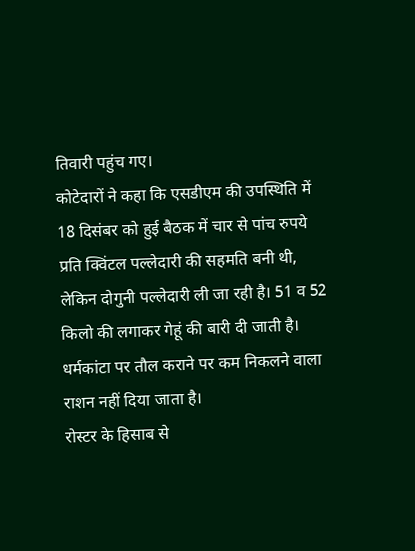तिवारी पहुंच गए।
कोटेदारों ने कहा कि एसडीएम की उपस्थिति में 18 दिसंबर को हुई बैठक में चार से पांच रुपये प्रति क्विंटल पल्लेदारी की सहमति बनी थी, लेकिन दोगुनी पल्लेदारी ली जा रही है। 51 व 52 किलो की लगाकर गेहूं की बारी दी जाती है। धर्मकांटा पर तौल कराने पर कम निकलने वाला राशन नहीं दिया जाता है।
रोस्टर के हिसाब से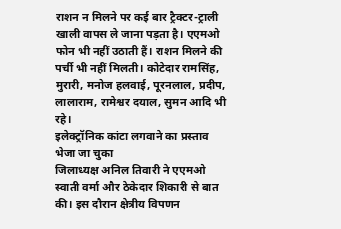राशन न मिलने पर कई बार ट्रैक्टर-ट्राली खाली वापस ले जाना पड़ता है। एएमओ फोन भी नहीं उठाती हैं। राशन मिलने की पर्ची भी नहीं मिलती। कोटेदार रामसिंह, मुरारी, मनोज हलवाई, पूरनलाल, प्रदीप, लालाराम, रामेश्वर दयाल, सुमन आदि भी रहे।
इलेक्ट्रॉनिक कांटा लगवाने का प्रस्ताव भेजा जा चुका
जिलाध्यक्ष अनिल तिवारी ने एएमओ स्वाती वर्मा और ठेकेदार शिकारी से बात की। इस दौरान क्षेत्रीय विपणन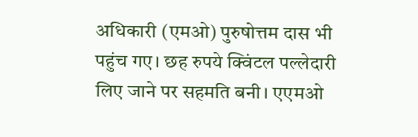अधिकारी (एमओ) पुरुषोत्तम दास भी पहुंच गए। छह रुपये क्विंटल पल्लेदारी लिए जाने पर सहमति बनी। एएमओ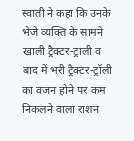स्वाती ने कहा कि उनके भेजे व्यक्ति के सामने खाली ट्रैक्टर-ट्राली व बाद में भरी ट्रैक्टर-ट्रॉली का वजन होने पर कम निकलने वाला राशन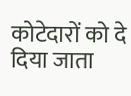कोटेदारों को दे दिया जाता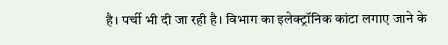है। पर्ची भी दी जा रही है। विभाग का इलेक्ट्रॉनिक कांटा लगाए जाने के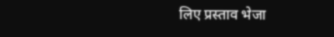लिए प्रस्ताव भेजा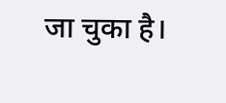जा चुका है।